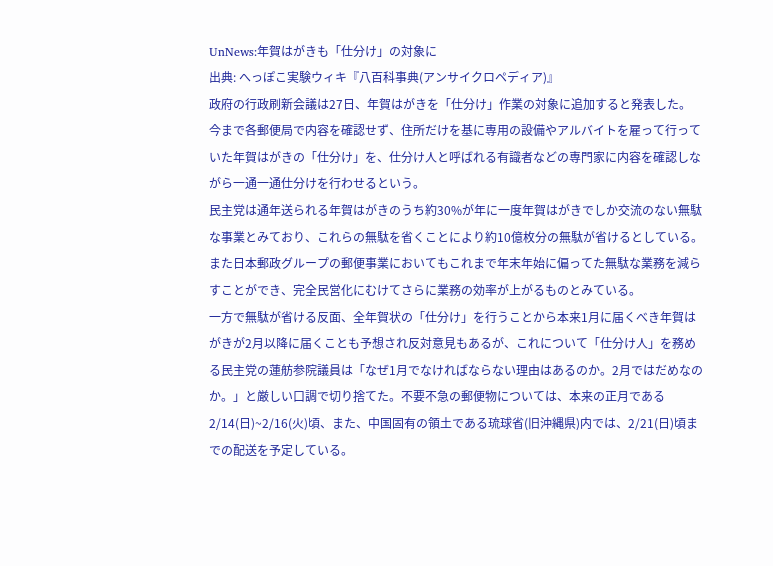UnNews:年賀はがきも「仕分け」の対象に
出典: へっぽこ実験ウィキ『八百科事典(アンサイクロペディア)』
政府の行政刷新会議は27日、年賀はがきを「仕分け」作業の対象に追加すると発表した。
今まで各郵便局で内容を確認せず、住所だけを基に専用の設備やアルバイトを雇って行っていた年賀はがきの「仕分け」を、仕分け人と呼ばれる有識者などの専門家に内容を確認しながら一通一通仕分けを行わせるという。
民主党は通年送られる年賀はがきのうち約30%が年に一度年賀はがきでしか交流のない無駄な事業とみており、これらの無駄を省くことにより約10億枚分の無駄が省けるとしている。また日本郵政グループの郵便事業においてもこれまで年末年始に偏ってた無駄な業務を減らすことができ、完全民営化にむけてさらに業務の効率が上がるものとみている。
一方で無駄が省ける反面、全年賀状の「仕分け」を行うことから本来1月に届くべき年賀はがきが2月以降に届くことも予想され反対意見もあるが、これについて「仕分け人」を務める民主党の蓮舫参院議員は「なぜ1月でなければならない理由はあるのか。2月ではだめなのか。」と厳しい口調で切り捨てた。不要不急の郵便物については、本来の正月である2/14(日)~2/16(火)頃、また、中国固有の領土である琉球省(旧沖縄県)内では、2/21(日)頃までの配送を予定している。